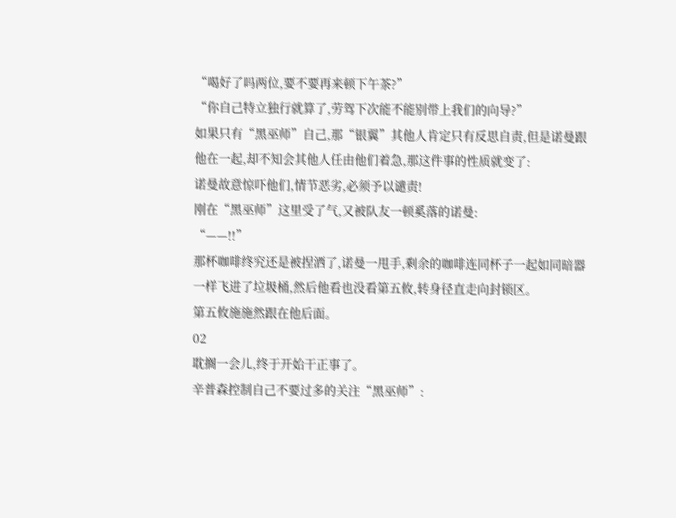“喝好了吗两位,要不要再来顿下午茶?”
“你自己特立独行就算了,劳驾下次能不能别带上我们的向导?”
如果只有“黑巫师”自己,那“银翼”其他人肯定只有反思自责,但是诺曼跟他在一起,却不知会其他人任由他们着急,那这件事的性质就变了:
诺曼故意惊吓他们,情节恶劣,必须予以谴责!
刚在“黑巫师”这里受了气,又被队友一顿奚落的诺曼:
“——!!”
那杯咖啡终究还是被捏洒了,诺曼一甩手,剩余的咖啡连同杯子一起如同暗器一样飞进了垃圾桶,然后他看也没看第五攸,转身径直走向封锁区。
第五攸施施然跟在他后面。
02
耽搁一会儿,终于开始干正事了。
辛普森控制自己不要过多的关注“黑巫师”: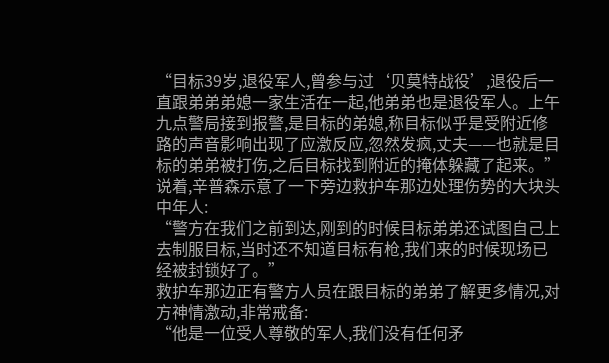“目标39岁,退役军人,曾参与过‘贝莫特战役’,退役后一直跟弟弟弟媳一家生活在一起,他弟弟也是退役军人。上午九点警局接到报警,是目标的弟媳,称目标似乎是受附近修路的声音影响出现了应激反应,忽然发疯,丈夫——也就是目标的弟弟被打伤,之后目标找到附近的掩体躲藏了起来。”
说着,辛普森示意了一下旁边救护车那边处理伤势的大块头中年人:
“警方在我们之前到达,刚到的时候目标弟弟还试图自己上去制服目标,当时还不知道目标有枪,我们来的时候现场已经被封锁好了。”
救护车那边正有警方人员在跟目标的弟弟了解更多情况,对方神情激动,非常戒备:
“他是一位受人尊敬的军人,我们没有任何矛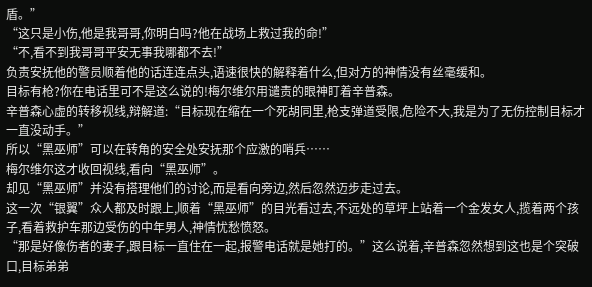盾。”
“这只是小伤,他是我哥哥,你明白吗?他在战场上救过我的命!”
“不,看不到我哥哥平安无事我哪都不去!”
负责安抚他的警员顺着他的话连连点头,语速很快的解释着什么,但对方的神情没有丝毫缓和。
目标有枪?你在电话里可不是这么说的!梅尔维尔用谴责的眼神盯着辛普森。
辛普森心虚的转移视线,辩解道:“目标现在缩在一个死胡同里,枪支弹道受限,危险不大,我是为了无伤控制目标才一直没动手。”
所以“黑巫师”可以在转角的安全处安抚那个应激的哨兵……
梅尔维尔这才收回视线,看向“黑巫师”。
却见“黑巫师”并没有搭理他们的讨论,而是看向旁边,然后忽然迈步走过去。
这一次“银翼”众人都及时跟上,顺着“黑巫师”的目光看过去,不远处的草坪上站着一个金发女人,揽着两个孩子,看着救护车那边受伤的中年男人,神情忧愁愤怒。
“那是好像伤者的妻子,跟目标一直住在一起,报警电话就是她打的。”这么说着,辛普森忽然想到这也是个突破口,目标弟弟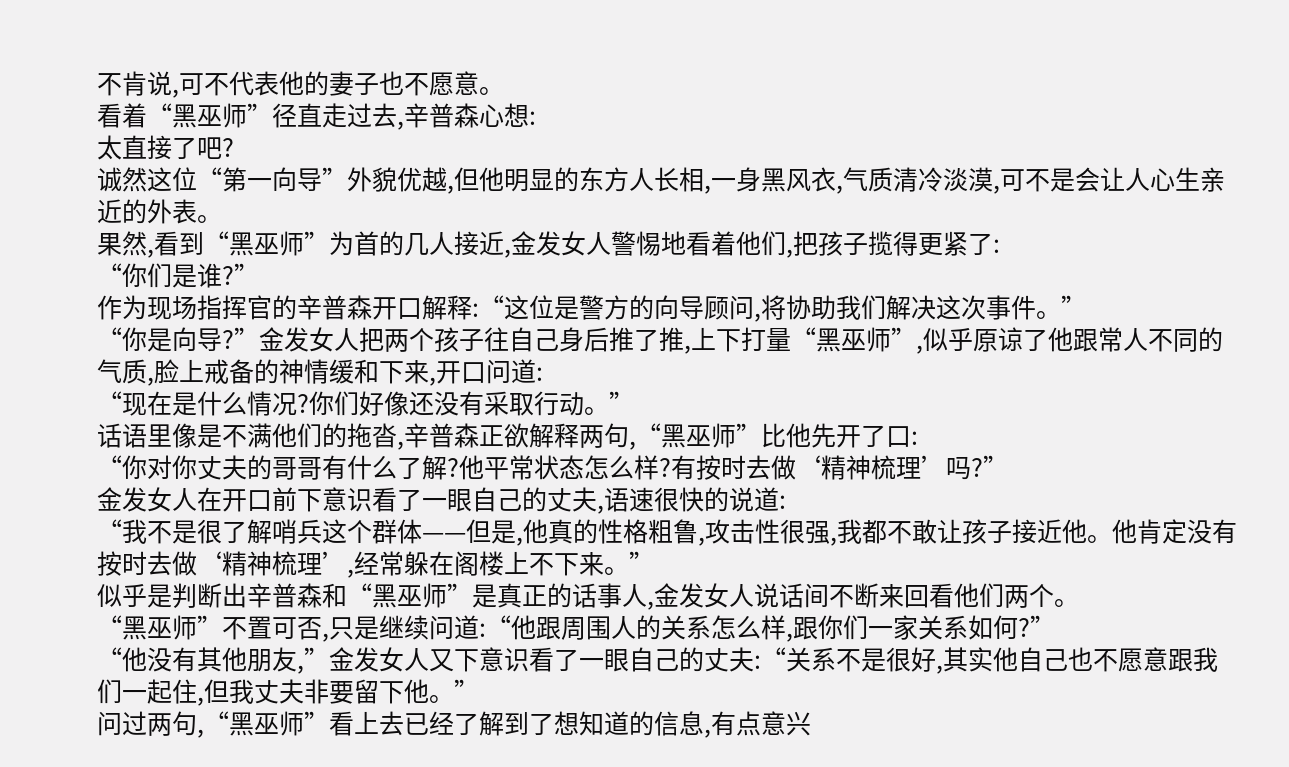不肯说,可不代表他的妻子也不愿意。
看着“黑巫师”径直走过去,辛普森心想:
太直接了吧?
诚然这位“第一向导”外貌优越,但他明显的东方人长相,一身黑风衣,气质清冷淡漠,可不是会让人心生亲近的外表。
果然,看到“黑巫师”为首的几人接近,金发女人警惕地看着他们,把孩子揽得更紧了:
“你们是谁?”
作为现场指挥官的辛普森开口解释:“这位是警方的向导顾问,将协助我们解决这次事件。”
“你是向导?”金发女人把两个孩子往自己身后推了推,上下打量“黑巫师”,似乎原谅了他跟常人不同的气质,脸上戒备的神情缓和下来,开口问道:
“现在是什么情况?你们好像还没有采取行动。”
话语里像是不满他们的拖沓,辛普森正欲解释两句,“黑巫师”比他先开了口:
“你对你丈夫的哥哥有什么了解?他平常状态怎么样?有按时去做‘精神梳理’吗?”
金发女人在开口前下意识看了一眼自己的丈夫,语速很快的说道:
“我不是很了解哨兵这个群体——但是,他真的性格粗鲁,攻击性很强,我都不敢让孩子接近他。他肯定没有按时去做‘精神梳理’,经常躲在阁楼上不下来。”
似乎是判断出辛普森和“黑巫师”是真正的话事人,金发女人说话间不断来回看他们两个。
“黑巫师”不置可否,只是继续问道:“他跟周围人的关系怎么样,跟你们一家关系如何?”
“他没有其他朋友,”金发女人又下意识看了一眼自己的丈夫:“关系不是很好,其实他自己也不愿意跟我们一起住,但我丈夫非要留下他。”
问过两句,“黑巫师”看上去已经了解到了想知道的信息,有点意兴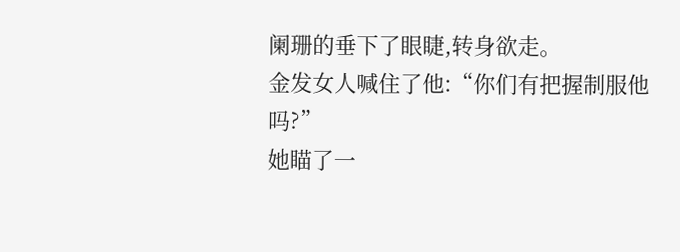阑珊的垂下了眼睫,转身欲走。
金发女人喊住了他:“你们有把握制服他吗?”
她瞄了一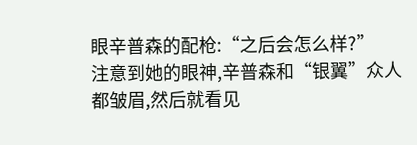眼辛普森的配枪:“之后会怎么样?”
注意到她的眼神,辛普森和“银翼”众人都皱眉,然后就看见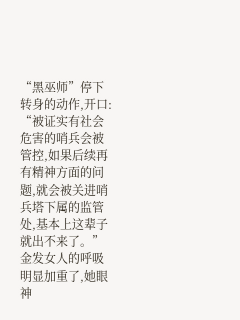“黑巫师”停下转身的动作,开口:
“被证实有社会危害的哨兵会被管控,如果后续再有精神方面的问题,就会被关进哨兵塔下属的监管处,基本上这辈子就出不来了。”
金发女人的呼吸明显加重了,她眼神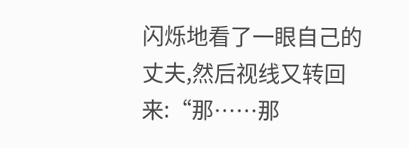闪烁地看了一眼自己的丈夫,然后视线又转回来:“那……那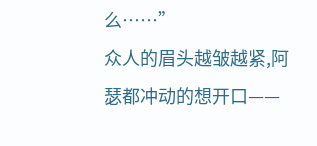么……”
众人的眉头越皱越紧,阿瑟都冲动的想开口——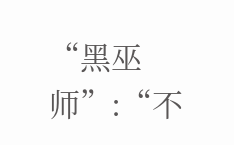“黑巫师”:“不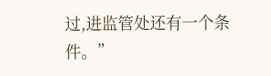过,进监管处还有一个条件。”